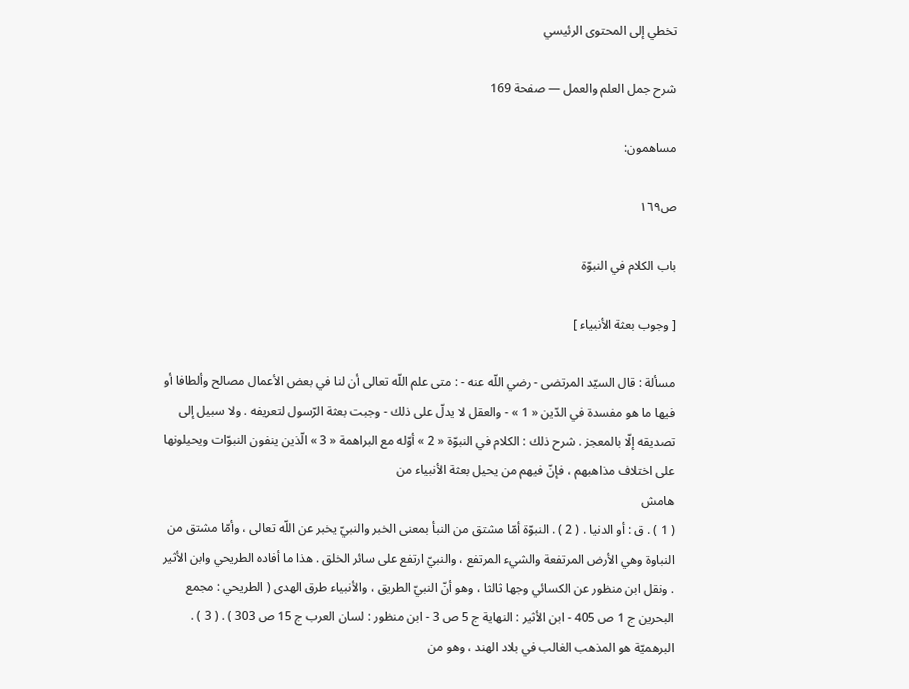تخطي إلى المحتوى الرئيسي

شرح جمل العلم والعمل — صفحة 169

مساهمون:

ص١٦٩

باب الكلام في النبوّة

[ وجوب بعثة الأنبياء ]

مسألة : قال السيّد المرتضى - رضي اللّه عنه - : متى علم اللّه تعالى أن لنا في بعض الأعمال مصالح وألطافا أو فيها ما هو مفسدة في الدّين « 1 » - والعقل لا يدلّ على ذلك - وجبت بعثة الرّسول لتعريفه . ولا سبيل إلى تصديقه إلّا بالمعجز . شرح ذلك : الكلام في النبوّة « 2 » أوّله مع البراهمة « 3 » الّذين ينفون النبوّات ويحيلونها على اختلاف مذاهبهم ، فإنّ فيهم من يحيل بعثة الأنبياء من
هامش
( 1 ) . ق : أو الدنيا . ( 2 ) . النبوّة أمّا مشتق من النبأ بمعنى الخبر والنبيّ يخبر عن اللّه تعالى ، وأمّا مشتق من النباوة وهي الأرض المرتفعة والشيء المرتفع ، والنبيّ ارتفع على سائر الخلق . هذا ما أفاده الطريحي وابن الأثير . ونقل ابن منظور عن الكسائي وجها ثالثا ، وهو أنّ النبيّ الطريق ، والأنبياء طرق الهدى ( الطريحي : مجمع البحرين ج 1 ص 405 - ابن الأثير : النهاية ج 5 ص 3 - ابن منظور : لسان العرب ج 15 ص 303 ) . ( 3 ) . البرهميّة هو المذهب الغالب في بلاد الهند ، وهو من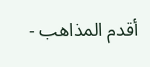أقدم المذاهب -